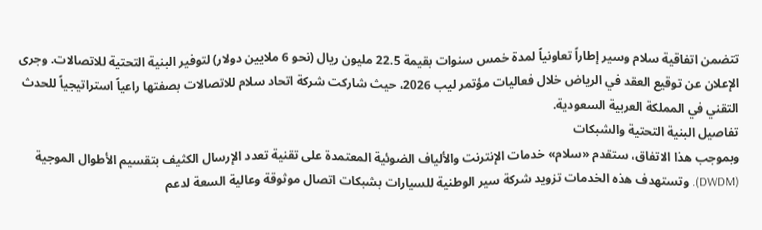تتضمن اتفاقية سلام وسير إطاراً تعاونياً لمدة خمس سنوات بقيمة 22.5 مليون ريال (نحو 6 ملايين دولار) لتوفير البنية التحتية للاتصالات. وجرى الإعلان عن توقيع العقد في الرياض خلال فعاليات مؤتمر ليب 2026، حيث شاركت شركة اتحاد سلام للاتصالات بصفتها راعياً استراتيجياً للحدث التقني في المملكة العربية السعودية.
تفاصيل البنية التحتية والشبكات
وبموجب هذا الاتفاق، ستقدم «سلام» خدمات الإنترنت والألياف الضوئية المعتمدة على تقنية تعدد الإرسال الكثيف بتقسيم الأطوال الموجية (DWDM). وتستهدف هذه الخدمات تزويد شركة سير الوطنية للسيارات بشبكات اتصال موثوقة وعالية السعة لدعم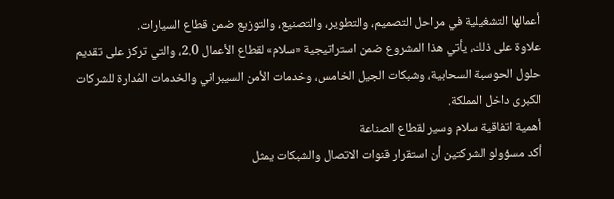أعمالها التشغيلية في مراحل التصميم، والتطوير، والتصنيع، والتوزيع ضمن قطاع السيارات.
علاوة على ذلك، يأتي هذا المشروع ضمن استراتيجية «سلام» لقطاع الأعمال 2.0، والتي تركز على تقديم حلول الحوسبة السحابية، وشبكات الجيل الخامس، وخدمات الأمن السيبراني والخدمات المُدارة للشركات الكبرى داخل المملكة.
أهمية اتفاقية سلام وسير لقطاع الصناعة
أكد مسؤولو الشركتين أن استقرار قنوات الاتصال والشبكات يمثل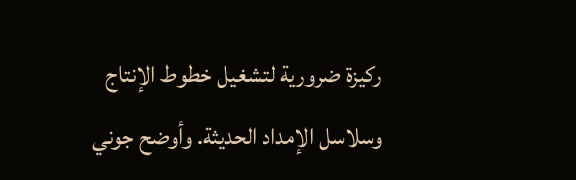ركيزة ضرورية لتشغيل خطوط الإنتاج وسلاسل الإمداد الحديثة. وأوضح جوني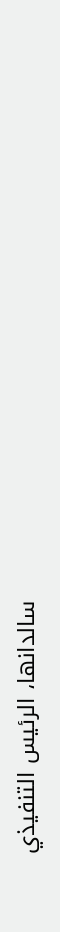سالدانها، الرئيس التنفيذي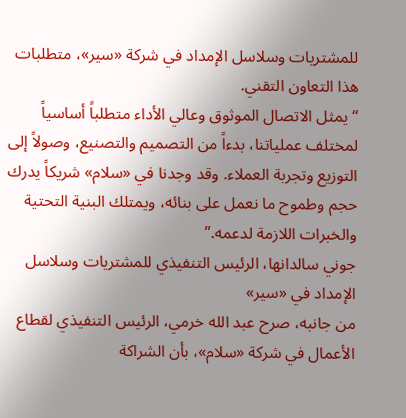للمشتريات وسلاسل الإمداد في شركة «سير»، متطلبات هذا التعاون التقني.
“يمثل الاتصال الموثوق وعالي الأداء متطلباً أساسياً لمختلف عملياتنا، بدءاً من التصميم والتصنيع، وصولاً إلى التوزيع وتجربة العملاء. وقد وجدنا في «سلام» شريكاً يدرك حجم وطموح ما نعمل على بنائه، ويمتلك البنية التحتية والخبرات اللازمة لدعمه.”
جوني سالدانها، الرئيس التنفيذي للمشتريات وسلاسل الإمداد في «سير»
من جانبه، صرح عبد الله خرمي، الرئيس التنفيذي لقطاع الأعمال في شركة «سلام»، بأن الشراكة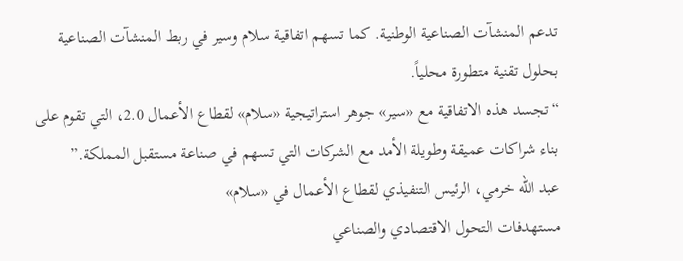تدعم المنشآت الصناعية الوطنية. كما تسهم اتفاقية سلام وسير في ربط المنشآت الصناعية بحلول تقنية متطورة محلياً.
“تجسد هذه الاتفاقية مع «سير» جوهر استراتيجية «سلام» لقطاع الأعمال 2.0، التي تقوم على بناء شراكات عميقة وطويلة الأمد مع الشركات التي تسهم في صناعة مستقبل المملكة.”
عبد الله خرمي، الرئيس التنفيذي لقطاع الأعمال في «سلام»
مستهدفات التحول الاقتصادي والصناعي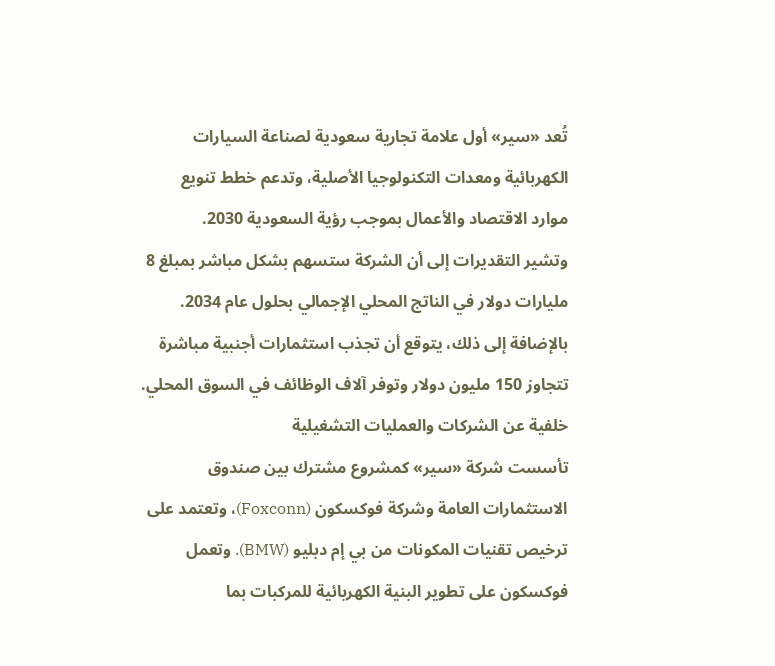تُعد «سير» أول علامة تجارية سعودية لصناعة السيارات الكهربائية ومعدات التكنولوجيا الأصلية، وتدعم خطط تنويع موارد الاقتصاد والأعمال بموجب رؤية السعودية 2030.
وتشير التقديرات إلى أن الشركة ستسهم بشكل مباشر بمبلغ 8 مليارات دولار في الناتج المحلي الإجمالي بحلول عام 2034. بالإضافة إلى ذلك، يتوقع أن تجذب استثمارات أجنبية مباشرة تتجاوز 150 مليون دولار وتوفر آلاف الوظائف في السوق المحلي.
خلفية عن الشركات والعمليات التشغيلية
تأسست شركة «سير» كمشروع مشترك بين صندوق الاستثمارات العامة وشركة فوكسكون (Foxconn)، وتعتمد على ترخيص تقنيات المكونات من بي إم دبليو (BMW). وتعمل فوكسكون على تطوير البنية الكهربائية للمركبات بما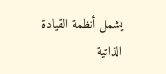يشمل أنظمة القيادة الذاتية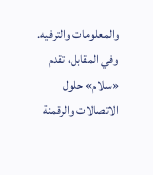والمعلومات والترفيه.
وفي المقابل، تقدم «سلام» حلول الاتصالات والرقمنة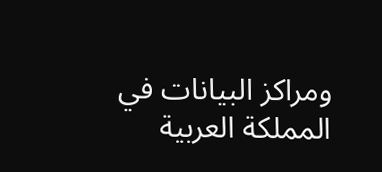ومراكز البيانات في المملكة العربية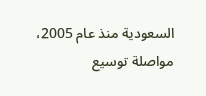السعودية منذ عام 2005، مواصلة توسيع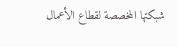شبكتها المخصصة لقطاع الأعمال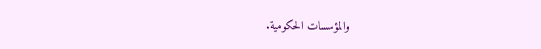والمؤسسات الحكومية.